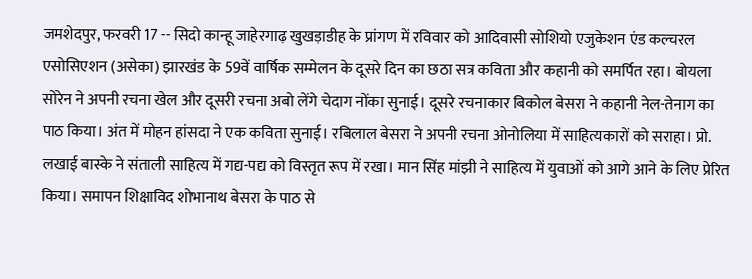जमशेदपुर, फरवरी 17 -- सिदो कान्हू जाहेरगाढ़ खुखड़ाडीह के प्रांगण में रविवार को आदिवासी सोशियो एजुकेशन एंड कल्चरल एसोसिएशन (असेका) झारखंड के 59वें वार्षिक सम्मेलन के दूसरे दिन का छठा सत्र कविता और कहानी को समर्पित रहा। बोयला सोरेन ने अपनी रचना खेल और दूसरी रचना अबो लेंगे चेदाग नोंका सुनाई। दूसरे रचनाकार बिकोल बेसरा ने कहानी नेल-तेनाग का पाठ किया। अंत में मोहन हांसदा ने एक कविता सुनाई। रबिलाल बेसरा ने अपनी रचना ओनोलिया में साहित्यकारों को सराहा। प्रो. लखाई बास्के ने संताली साहित्य में गद्य-पद्य को विस्तृत रूप में रखा। मान सिंह मांझी ने साहित्य में युवाओं को आगे आने के लिए प्रेरित किया। समापन शिक्षाविद शोभानाथ बेसरा के पाठ से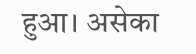हुआ। असेका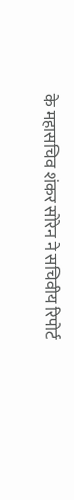के महासचिव शंकर सोरेन ने सचिवीय रिपोर्ट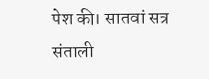पेश की। सातवां सत्र संताली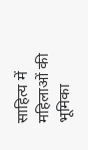साहित्य में महिलाओं की भूमिका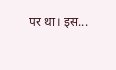पर था। इस...